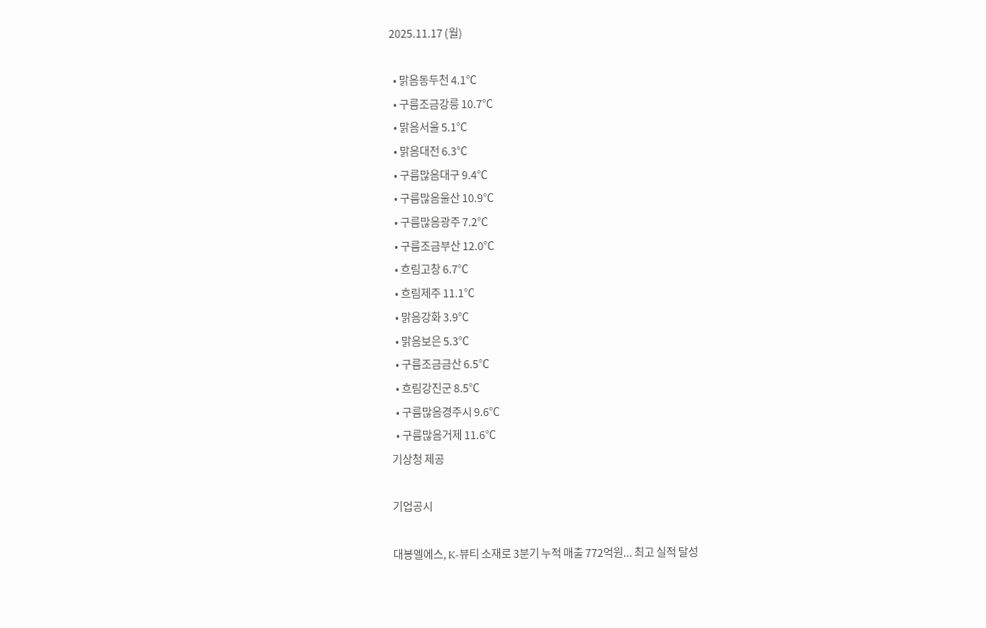2025.11.17 (월)

  • 맑음동두천 4.1℃
  • 구름조금강릉 10.7℃
  • 맑음서울 5.1℃
  • 맑음대전 6.3℃
  • 구름많음대구 9.4℃
  • 구름많음울산 10.9℃
  • 구름많음광주 7.2℃
  • 구름조금부산 12.0℃
  • 흐림고창 6.7℃
  • 흐림제주 11.1℃
  • 맑음강화 3.9℃
  • 맑음보은 5.3℃
  • 구름조금금산 6.5℃
  • 흐림강진군 8.5℃
  • 구름많음경주시 9.6℃
  • 구름많음거제 11.6℃
기상청 제공

기업공시

대봉엘에스, K-뷰티 소재로 3분기 누적 매출 772억원... 최고 실적 달성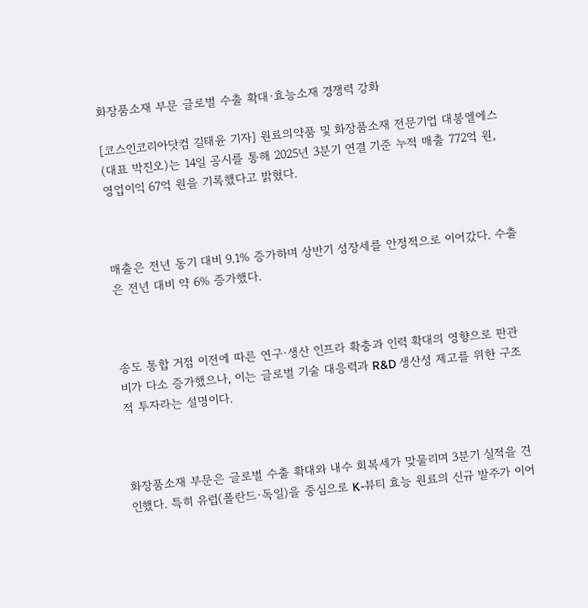화장품소재 부문 글로벌 수출 확대·효능소재 경쟁력 강화

[코스인코리아닷컴 길태윤 기자] 원료의약품 및 화장품소재 전문기업 대봉엘에스(대표 박진오)는 14일 공시를 통해 2025년 3분기 연결 기준 누적 매출 772억 원, 영업이익 67억 원을 기록했다고 밝혔다.



매출은 전년 동기 대비 9.1% 증가하며 상반기 성장세를 안정적으로 이어갔다. 수출은 전년 대비 약 6% 증가했다.



송도 통합 거점 이전에 따른 연구·생산 인프라 확충과 인력 확대의 영향으로 판관비가 다소 증가했으나, 이는 글로벌 기술 대응력과 R&D 생산성 제고를 위한 구조적 투자라는 설명이다.



화장품소재 부문은 글로벌 수출 확대와 내수 회복세가 맞물리며 3분기 실적을 견인했다. 특히 유럽(폴란드·독일)을 중심으로 K-뷰티 효능 원료의 신규 발주가 이어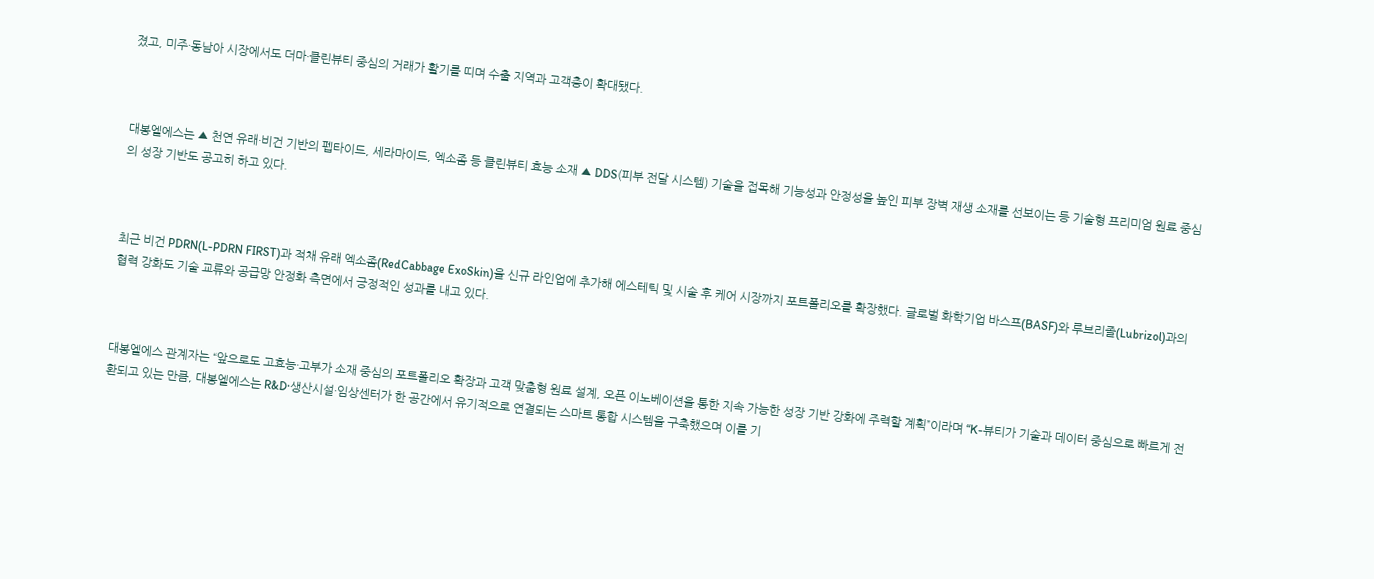졌고, 미주·동남아 시장에서도 더마·클린뷰티 중심의 거래가 활기를 띠며 수출 지역과 고객층이 확대됐다.



대봉엘에스는 ▲ 천연 유래·비건 기반의 펩타이드, 세라마이드, 엑소좀 등 클린뷰티 효능 소재 ▲ DDS(피부 전달 시스템) 기술을 접목해 기능성과 안정성을 높인 피부 장벽 재생 소재를 선보이는 등 기술형 프리미엄 원료 중심의 성장 기반도 공고히 하고 있다.



최근 비건 PDRN(L-PDRN FIRST)과 적채 유래 엑소좀(RedCabbage ExoSkin)을 신규 라인업에 추가해 에스테틱 및 시술 후 케어 시장까지 포트폴리오를 확장했다. 글로벌 화학기업 바스프(BASF)와 루브리졸(Lubrizol)과의 협력 강화도 기술 교류와 공급망 안정화 측면에서 긍정적인 성과를 내고 있다.



대봉엘에스 관계자는 “앞으로도 고효능·고부가 소재 중심의 포트폴리오 확장과 고객 맞춤형 원료 설계, 오픈 이노베이션을 통한 지속 가능한 성장 기반 강화에 주력할 계획”이라며 “K-뷰티가 기술과 데이터 중심으로 빠르게 전환되고 있는 만큼, 대봉엘에스는 R&D·생산시설·임상센터가 한 공간에서 유기적으로 연결되는 스마트 통합 시스템을 구축했으며 이를 기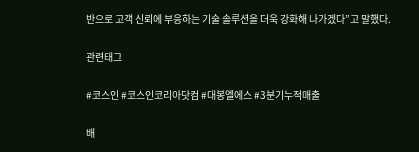반으로 고객 신뢰에 부응하는 기술 솔루션을 더욱 강화해 나가겠다”고 말했다.

관련태그

#코스인 #코스인코리아닷컴 #대봉엘에스 #3분기누적매출

배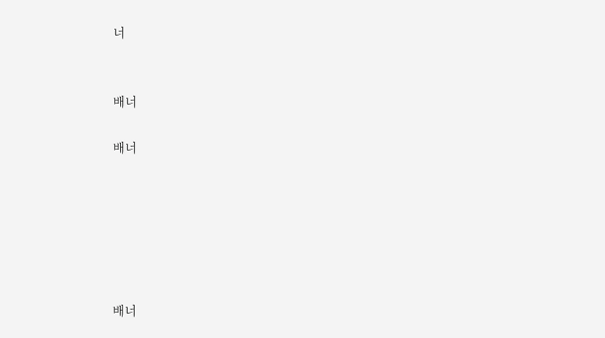너


배너

배너






배너